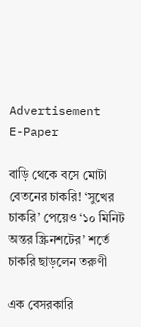Advertisement
E-Paper

বাড়ি থেকে বসে মোটা বেতনের চাকরি! ‘সুখের চাকরি’ পেয়েও ‘১০ মিনিট অন্তর স্ক্রিনশটের’ শর্তে চাকরি ছাড়লেন তরুণী

এক বেসরকারি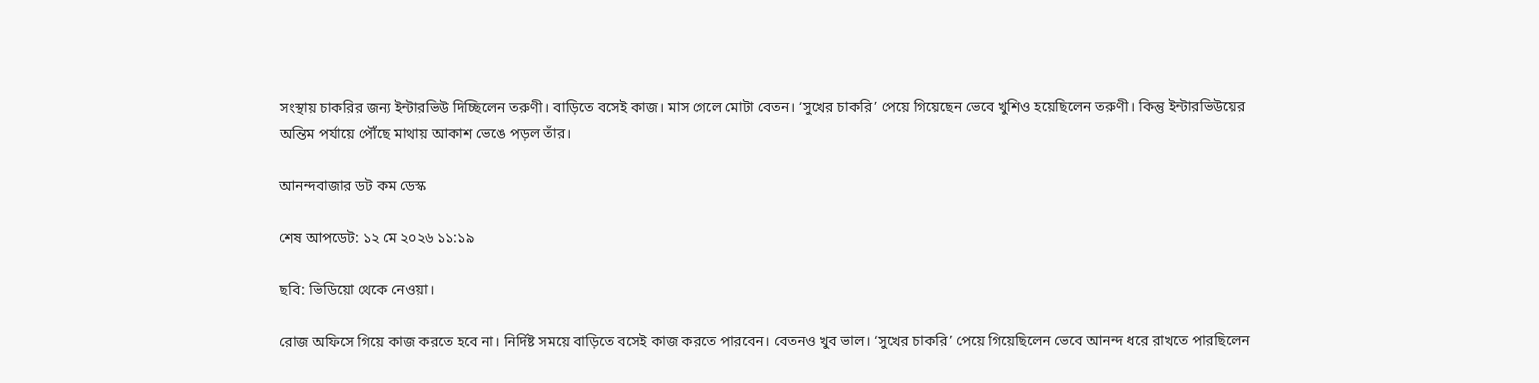সংস্থায় চাকরির জন্য ইন্টারভিউ দিচ্ছিলেন তরুণী। বাড়িতে বসেই কাজ। মাস গেলে মোটা বেতন। ‘সুখের চাকরি’ পেয়ে গিয়েছেন ভেবে খুশিও হয়েছিলেন তরুণী। কিন্তু ইন্টারভিউয়ের অন্তিম পর্যায়ে পৌঁছে মাথায় আকাশ ভেঙে পড়ল তাঁর।

আনন্দবাজার ডট কম ডেস্ক

শেষ আপডেট: ১২ মে ২০২৬ ১১:১৯

ছবি: ভিডিয়ো থেকে নেওয়া।

রোজ অফিসে গিয়ে কাজ করতে হবে না। নির্দিষ্ট সময়ে বাড়িতে বসেই কাজ করতে পারবেন। বেতনও খুব ভাল। ‘সুখের চাকরি’ পেয়ে গিয়েছিলেন ভেবে আনন্দ ধরে রাখতে পারছিলেন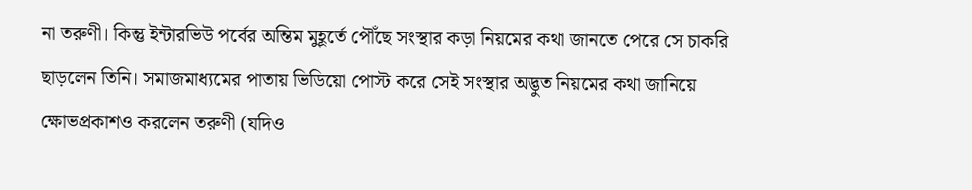না তরুণী। কিন্তু ইন্টারভিউ পর্বের অন্তিম মুহূর্তে পৌঁছে সংস্থার কড়া নিয়মের কথা জানতে পেরে সে চাকরি ছাড়লেন তিনি। সমাজমাধ্যমের পাতায় ভিডিয়ো পোস্ট করে সেই সংস্থার অদ্ভুত নিয়মের কথা জানিয়ে ক্ষোভপ্রকাশও করলেন তরুণী (যদিও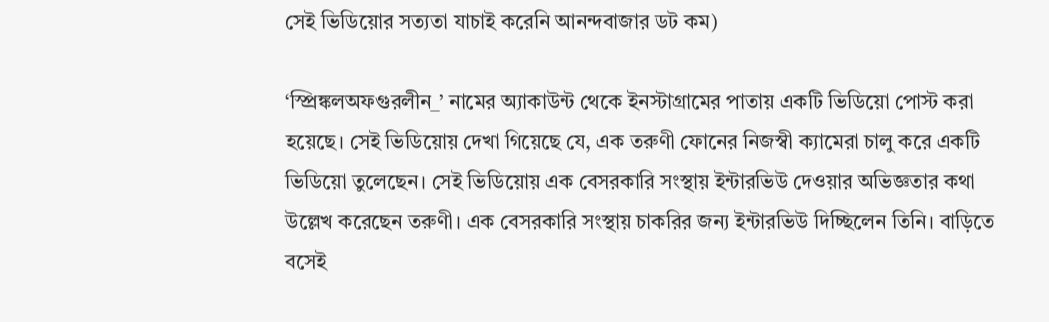সেই ভিডিয়োর সত্যতা যাচাই করেনি আনন্দবাজার ডট কম)

‘স্প্রিঙ্কলঅফগুরলীন_’ নামের অ্যাকাউন্ট থেকে ইনস্টাগ্রামের পাতায় একটি ভিডিয়ো পোস্ট করা হয়েছে। সেই ভিডিয়োয় দেখা গিয়েছে যে, এক তরুণী ফোনের নিজস্বী ক্যামেরা চালু করে একটি ভিডিয়ো তুলেছেন। সেই ভিডিয়োয় এক বেসরকারি সংস্থায় ইন্টারভিউ দেওয়ার অভিজ্ঞতার কথা উল্লেখ করেছেন তরুণী। এক বেসরকারি সংস্থায় চাকরির জন্য ইন্টারভিউ দিচ্ছিলেন তিনি। বাড়িতে বসেই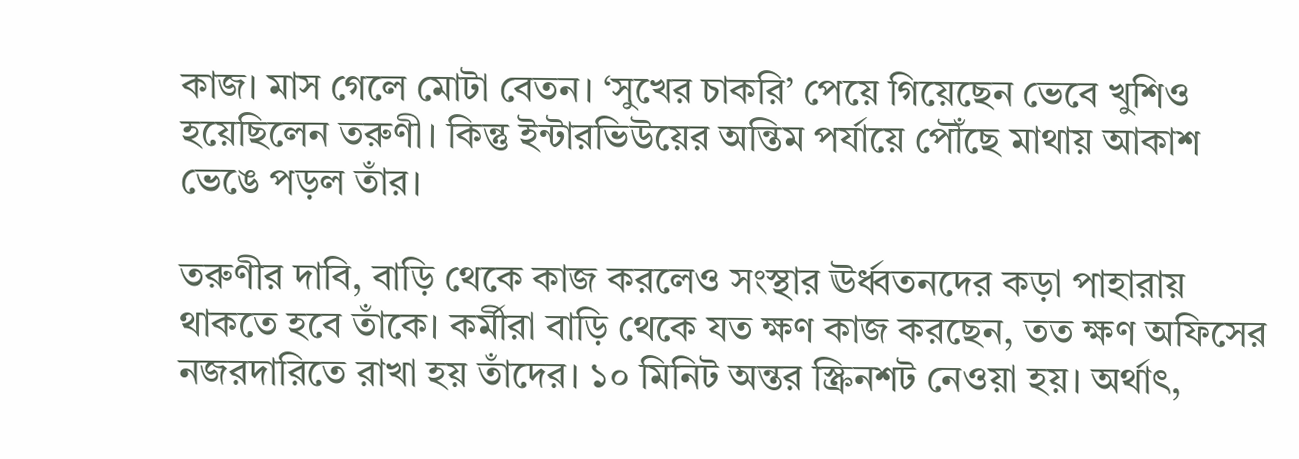কাজ। মাস গেলে মোটা বেতন। ‘সুখের চাকরি’ পেয়ে গিয়েছেন ভেবে খুশিও হয়েছিলেন তরুণী। কিন্তু ইন্টারভিউয়ের অন্তিম পর্যায়ে পৌঁছে মাথায় আকাশ ভেঙে পড়ল তাঁর।

তরুণীর দাবি, বাড়ি থেকে কাজ করলেও সংস্থার ঊর্ধ্বতনদের কড়া পাহারায় থাকতে হবে তাঁকে। কর্মীরা বাড়ি থেকে যত ক্ষণ কাজ করছেন, তত ক্ষণ অফিসের নজরদারিতে রাখা হয় তাঁদের। ১০ মিনিট অন্তর স্ক্রিনশট নেওয়া হয়। অর্থাৎ,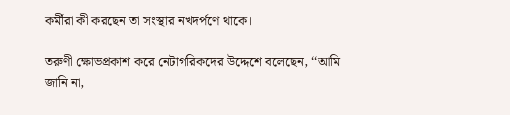কর্মীরা কী করছেন তা সংস্থার নখদর্পণে থাকে।

তরুণী ক্ষোভপ্রকাশ করে নেটাগরিকদের উদ্দেশে বলেছেন, ‘‘আমি জানি না,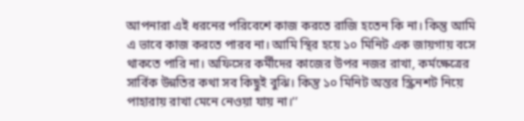আপনারা এই ধরনের পরিবেশে কাজ করতে রাজি হতেন কি না। কিন্তু আমি এ ভাবে কাজ করতে পারব না। আমি স্থির হয়ে ১০ মিনিট এক জায়গায় বসে থাকতে পারি না। অফিসের কর্মীদের কাজের উপর নজর রাখা, কর্মক্ষেত্রের সার্বিক উন্নতির কথা সব কিছুই বুঝি। কিন্তু ১০ মিনিট অন্তর স্ক্রিনশট নিয়ে পাহারায় রাখা মেনে নেওয়া যায় না।’’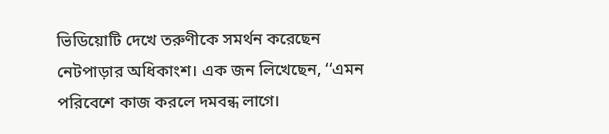ভিডিয়োটি দেখে তরুণীকে সমর্থন করেছেন নেটপাড়ার অধিকাংশ। এক জন লিখেছেন, ‘‘এমন পরিবেশে কাজ করলে দমবন্ধ লাগে।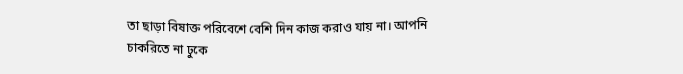তা ছাড়া বিষাক্ত পরিবেশে বেশি দিন কাজ করাও যায় না। আপনি চাকরিতে না ঢুকে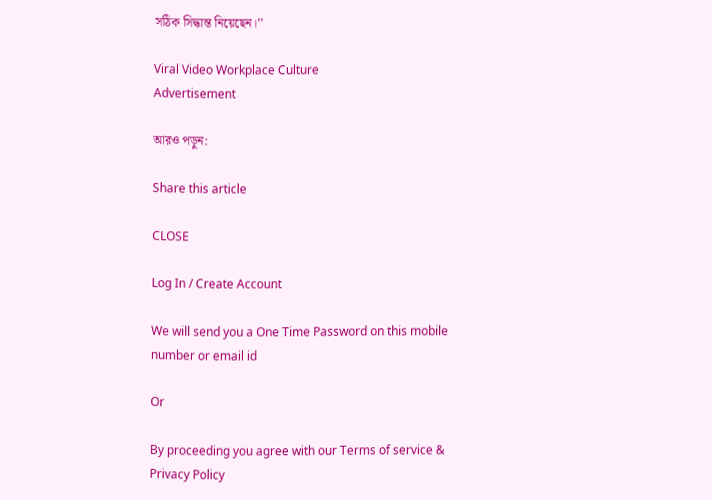সঠিক সিদ্ধান্ত নিয়েছেন।’’

Viral Video Workplace Culture
Advertisement

আরও পড়ুন:

Share this article

CLOSE

Log In / Create Account

We will send you a One Time Password on this mobile number or email id

Or

By proceeding you agree with our Terms of service & Privacy Policy